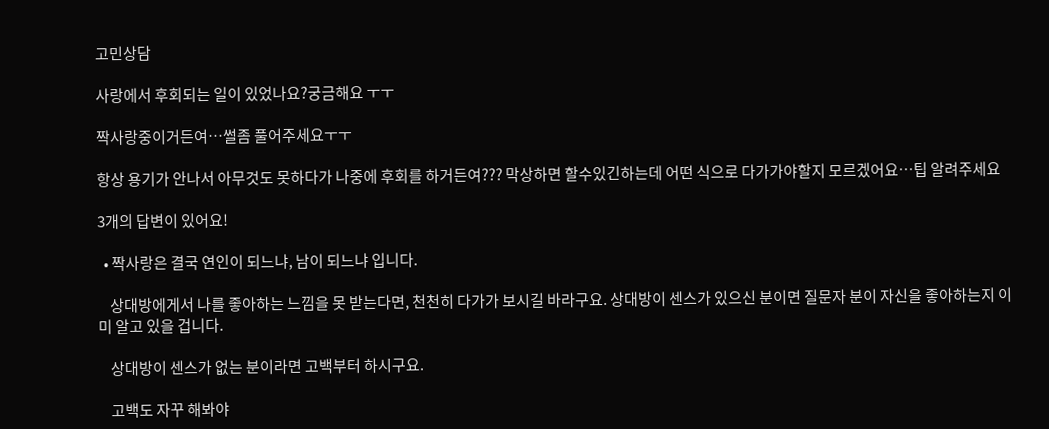고민상담

사랑에서 후회되는 일이 있었나요?궁금해요 ㅜㅜ

짝사랑중이거든여…썰좀 풀어주세요ㅜㅜ

항상 용기가 안나서 아무것도 못하다가 나중에 후회를 하거든여??? 막상하면 할수있긴하는데 어떤 식으로 다가가야할지 모르겠어요…팁 알려주세요

3개의 답변이 있어요!

  • 짝사랑은 결국 연인이 되느냐, 남이 되느냐 입니다.

    상대방에게서 나를 좋아하는 느낌을 못 받는다면, 천천히 다가가 보시길 바라구요. 상대방이 센스가 있으신 분이면 질문자 분이 자신을 좋아하는지 이미 알고 있을 겁니다.

    상대방이 센스가 없는 분이라면 고백부터 하시구요.

    고백도 자꾸 해봐야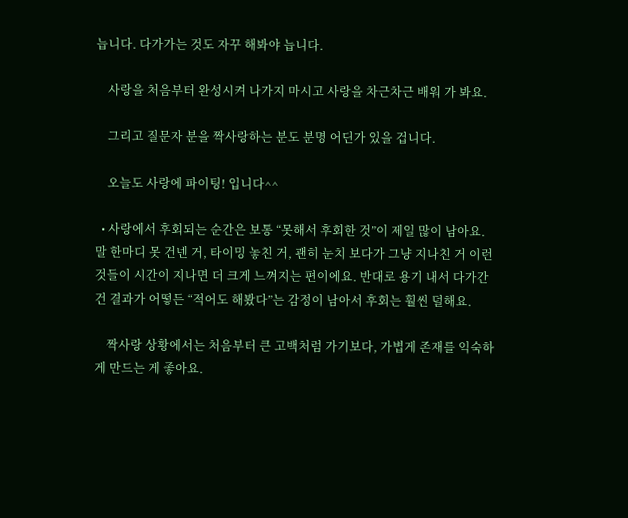늡니다. 다가가는 것도 자꾸 해봐야 늡니다.

    사랑을 처음부터 완성시켜 나가지 마시고 사랑을 차근차근 배워 가 봐요.

    그리고 질문자 분을 짝사랑하는 분도 분명 어딘가 있을 겁니다.

    오늘도 사랑에 파이팅! 입니다^^

  • 사랑에서 후회되는 순간은 보통 “못해서 후회한 것”이 제일 많이 남아요. 말 한마디 못 건넨 거, 타이밍 놓친 거, 괜히 눈치 보다가 그냥 지나친 거 이런 것들이 시간이 지나면 더 크게 느껴지는 편이에요. 반대로 용기 내서 다가간 건 결과가 어떻든 “적어도 해봤다”는 감정이 남아서 후회는 훨씬 덜해요.

    짝사랑 상황에서는 처음부터 큰 고백처럼 가기보다, 가볍게 존재를 익숙하게 만드는 게 좋아요.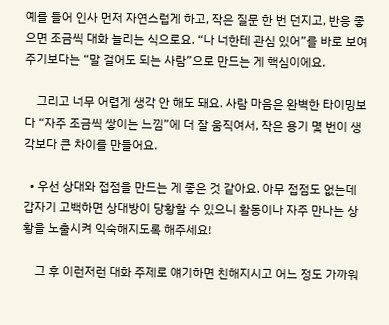예를 들어 인사 먼저 자연스럽게 하고, 작은 질문 한 번 던지고, 반응 좋으면 조금씩 대화 늘리는 식으로요. “나 너한테 관심 있어”를 바로 보여주기보다는 “말 걸어도 되는 사람”으로 만드는 게 핵심이에요.

    그리고 너무 어렵게 생각 안 해도 돼요. 사람 마음은 완벽한 타이밍보다 “자주 조금씩 쌓이는 느낌”에 더 잘 움직여서, 작은 용기 몇 번이 생각보다 큰 차이를 만들어요.

  • 우선 상대와 접점을 만드는 게 좋은 것 같아요. 아무 접점도 없는데 갑자기 고백하면 상대방이 당황할 수 있으니 활동이나 자주 만나는 상황을 노출시켜 익숙해지도록 해주세요!

    그 후 이런저런 대화 주제로 얘기하면 친해지시고 어느 정도 가까워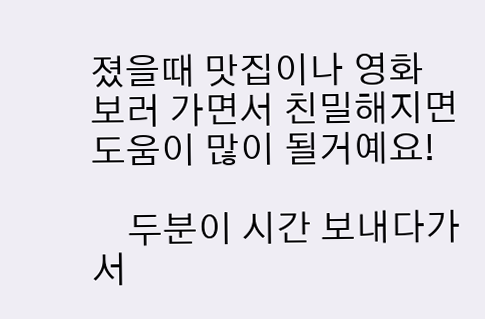졌을때 맛집이나 영화 보러 가면서 친밀해지면 도움이 많이 될거예요!

    두분이 시간 보내다가 서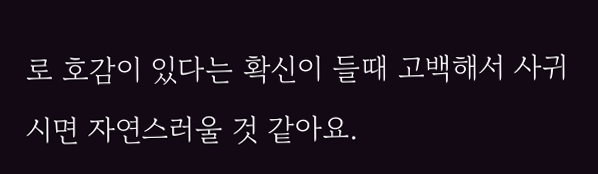로 호감이 있다는 확신이 들때 고백해서 사귀시면 자연스러울 것 같아요.